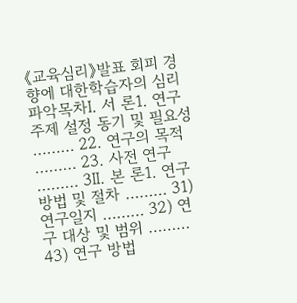《교육심리》발표 회피 경향에 대한학습자의 심리 파악목차Ⅰ. 서 론1. 연구주제 설정 동기 및 필요성 ……… 22. 연구의 목적 ……… 23. 사전 연구 ……… 3Ⅱ. 본 론1. 연구 방법 및 절차 ……… 31) 연구일지 ……… 32) 연구 대상 및 범위 ……… 43) 연구 방법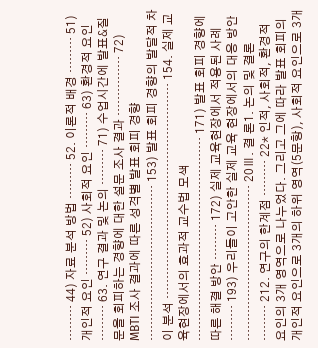……… 44) 자료 분석 방법 ……… 52. 이론적 배경 ……… 51) 개인적 요인 ……… 52) 사회적 요인 ……… 63) 환경적 요인 ……… 63. 연구 결과 및 논의 ……… 71) 수업시간에 발표&질문을 회피하는 경향에 대한 설문 조사 결과 …………… 72) MBTI 조사 결과에 따른 성격별 발표 회피 경향 ………………………………… 153) 발표 회피 경향의 발달적 차이 분석 ……………………………………………… 154. 실제 교육현장에서의 효과적 교수법 모색 …………………………………………… 171) 발표 회피 경향에 따른 해결 방안 ……… 172) 실제 교육현장에서 적용된 사례 ……… 193) 우리들이 고안한 실제 교육 현장에서의 대응 방안 ………………………………… 20Ⅲ. 결 론1. 논의 및 결론 ……… 212. 연구의 한계점 ……… 22* 인적, 사회적, 환경적 요인의 3개 영역으로 나누었다. 그리고 그에 따라 발표 회피의 개인적 요인으로 3개의 하위 영역(5문항), 사회적 요인으로 3개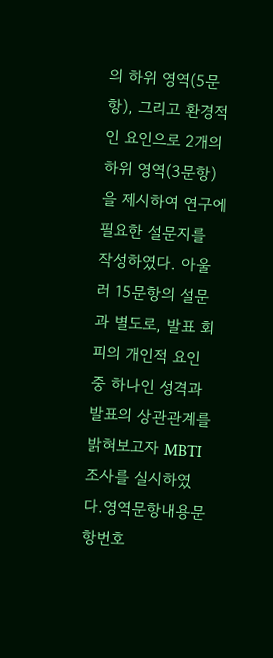의 하위 영역(5문항), 그리고 환경적인 요인으로 2개의 하위 영역(3문항)을 제시하여 연구에 필요한 설문지를 작성하였다. 아울러 15문항의 설문과 별도로, 발표 회피의 개인적 요인 중 하나인 성격과 발표의 상관관계를 밝혀보고자 MBTI 조사를 실시하였다.영역문항내용문항번호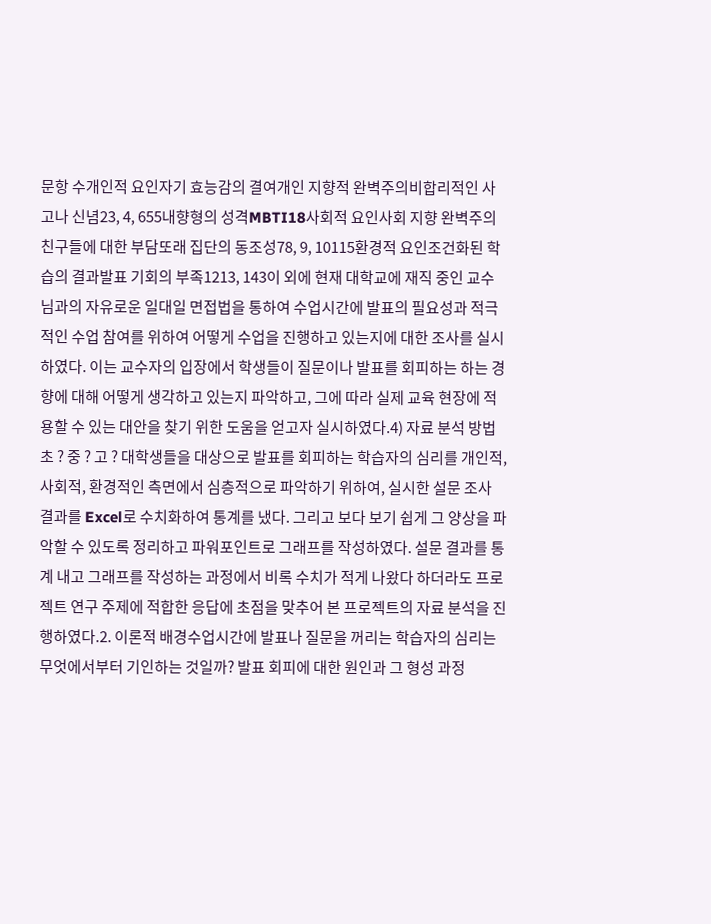문항 수개인적 요인자기 효능감의 결여개인 지향적 완벽주의비합리적인 사고나 신념23, 4, 655내향형의 성격MBTI18사회적 요인사회 지향 완벽주의친구들에 대한 부담또래 집단의 동조성78, 9, 10115환경적 요인조건화된 학습의 결과발표 기회의 부족1213, 143이 외에 현재 대학교에 재직 중인 교수님과의 자유로운 일대일 면접법을 통하여 수업시간에 발표의 필요성과 적극적인 수업 참여를 위하여 어떻게 수업을 진행하고 있는지에 대한 조사를 실시하였다. 이는 교수자의 입장에서 학생들이 질문이나 발표를 회피하는 하는 경향에 대해 어떻게 생각하고 있는지 파악하고, 그에 따라 실제 교육 현장에 적용할 수 있는 대안을 찾기 위한 도움을 얻고자 실시하였다.4) 자료 분석 방법초 ? 중 ? 고 ? 대학생들을 대상으로 발표를 회피하는 학습자의 심리를 개인적, 사회적, 환경적인 측면에서 심층적으로 파악하기 위하여, 실시한 설문 조사 결과를 Excel로 수치화하여 통계를 냈다. 그리고 보다 보기 쉽게 그 양상을 파악할 수 있도록 정리하고 파워포인트로 그래프를 작성하였다. 설문 결과를 통계 내고 그래프를 작성하는 과정에서 비록 수치가 적게 나왔다 하더라도 프로젝트 연구 주제에 적합한 응답에 초점을 맞추어 본 프로젝트의 자료 분석을 진행하였다.2. 이론적 배경수업시간에 발표나 질문을 꺼리는 학습자의 심리는 무엇에서부터 기인하는 것일까? 발표 회피에 대한 원인과 그 형성 과정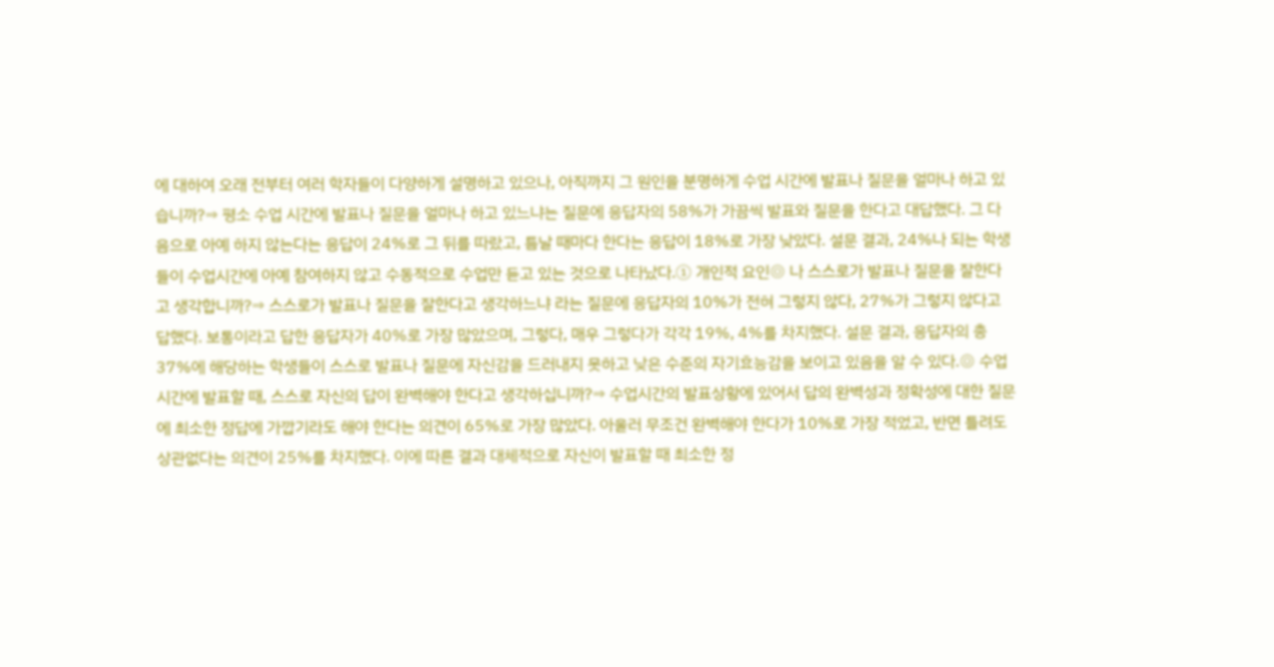에 대하여 오래 전부터 여러 학자들이 다양하게 설명하고 있으나, 아직까지 그 원인을 분명하게 수업 시간에 발표나 질문을 얼마나 하고 있습니까?⇒ 평소 수업 시간에 발표나 질문을 얼마나 하고 있느냐는 질문에 응답자의 58%가 가끔씩 발표와 질문을 한다고 대답했다. 그 다음으로 아예 하지 않는다는 응답이 24%로 그 뒤를 따랐고, 틈날 때마다 한다는 응답이 18%로 가장 낮았다. 설문 결과, 24%나 되는 학생들이 수업시간에 아예 참여하지 않고 수동적으로 수업만 듣고 있는 것으로 나타났다.① 개인적 요인◎ 나 스스로가 발표나 질문을 잘한다고 생각합니까?⇒ 스스로가 발표나 질문을 잘한다고 생각하느냐 라는 질문에 응답자의 10%가 전혀 그렇지 않다, 27%가 그렇지 않다고 답했다. 보통이라고 답한 응답자가 40%로 가장 많았으며, 그렇다, 매우 그렇다가 각각 19%, 4%를 차지했다. 설문 결과, 응답자의 총 37%에 해당하는 학생들이 스스로 발표나 질문에 자신감을 드러내지 못하고 낮은 수준의 자기효능감을 보이고 있음을 알 수 있다.◎ 수업 시간에 발표할 때, 스스로 자신의 답이 완벽해야 한다고 생각하십니까?⇒ 수업시간의 발표상황에 있어서 답의 완벽성과 정확성에 대한 질문에 최소한 정답에 가깝기라도 해야 한다는 의견이 65%로 가장 많았다. 아울러 무조건 완벽해야 한다가 10%로 가장 적었고, 반면 틀려도 상관없다는 의견이 25%를 차지했다. 이에 따른 결과 대체적으로 자신이 발표할 때 최소한 정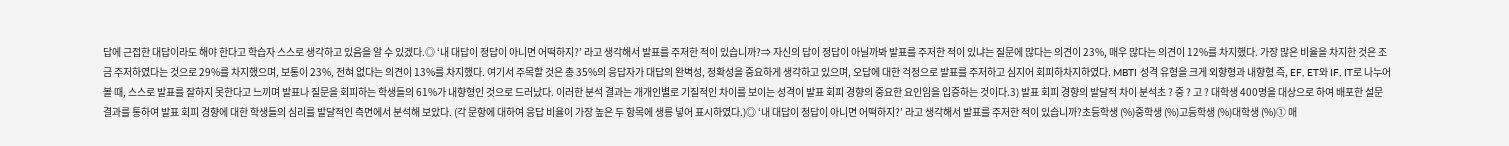답에 근접한 대답이라도 해야 한다고 학습자 스스로 생각하고 있음을 알 수 있겠다.◎ ‘내 대답이 정답이 아니면 어떡하지?’ 라고 생각해서 발표를 주저한 적이 있습니까?⇒ 자신의 답이 정답이 아닐까봐 발표를 주저한 적이 있냐는 질문에 많다는 의견이 23%, 매우 많다는 의견이 12%를 차지했다. 가장 많은 비율을 차지한 것은 조금 주저하였다는 것으로 29%를 차지했으며, 보통이 23%, 전혀 없다는 의견이 13%를 차지했다. 여기서 주목할 것은 총 35%의 응답자가 대답의 완벽성, 정확성을 중요하게 생각하고 있으며, 오답에 대한 걱정으로 발표를 주저하고 심지어 회피하차지하였다. MBTI 성격 유형을 크게 외향형과 내향형 즉, EF, ET와 IF, IT로 나누어 볼 때, 스스로 발표를 잘하지 못한다고 느끼며 발표나 질문을 회피하는 학생들의 61%가 내향형인 것으로 드러났다. 이러한 분석 결과는 개개인별로 기질적인 차이를 보이는 성격이 발표 회피 경향의 중요한 요인임을 입증하는 것이다.3) 발표 회피 경향의 발달적 차이 분석초 ? 중 ? 고 ? 대학생 400명을 대상으로 하여 배포한 설문 결과를 통하여 발표 회피 경향에 대한 학생들의 심리를 발달적인 측면에서 분석해 보았다. (각 문항에 대하여 응답 비율이 가장 높은 두 항목에 생릉 넣어 표시하였다.)◎ ‘내 대답이 정답이 아니면 어떡하지?’ 라고 생각해서 발표를 주저한 적이 있습니까?초등학생 (%)중학생 (%)고등학생 (%)대학생 (%)① 매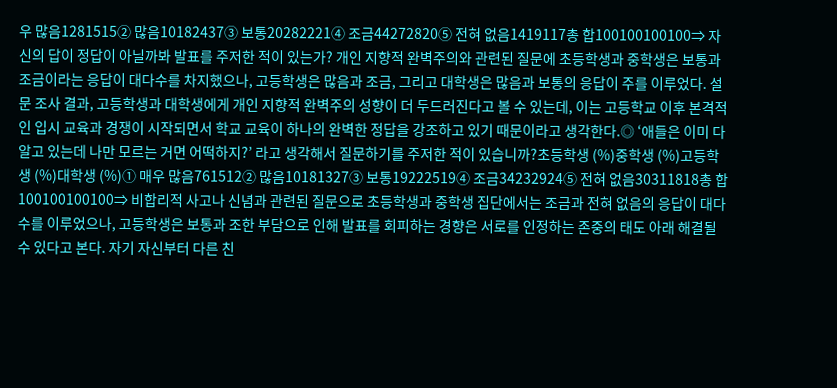우 많음1281515② 많음10182437③ 보통20282221④ 조금44272820⑤ 전혀 없음1419117총 합100100100100⇒ 자신의 답이 정답이 아닐까봐 발표를 주저한 적이 있는가? 개인 지향적 완벽주의와 관련된 질문에 초등학생과 중학생은 보통과 조금이라는 응답이 대다수를 차지했으나, 고등학생은 많음과 조금, 그리고 대학생은 많음과 보통의 응답이 주를 이루었다. 설문 조사 결과, 고등학생과 대학생에게 개인 지향적 완벽주의 성향이 더 두드러진다고 볼 수 있는데, 이는 고등학교 이후 본격적인 입시 교육과 경쟁이 시작되면서 학교 교육이 하나의 완벽한 정답을 강조하고 있기 때문이라고 생각한다.◎ ‘애들은 이미 다 알고 있는데 나만 모르는 거면 어떡하지?’ 라고 생각해서 질문하기를 주저한 적이 있습니까?초등학생 (%)중학생 (%)고등학생 (%)대학생 (%)① 매우 많음761512② 많음10181327③ 보통19222519④ 조금34232924⑤ 전혀 없음30311818총 합100100100100⇒ 비합리적 사고나 신념과 관련된 질문으로 초등학생과 중학생 집단에서는 조금과 전혀 없음의 응답이 대다수를 이루었으나, 고등학생은 보통과 조한 부담으로 인해 발표를 회피하는 경향은 서로를 인정하는 존중의 태도 아래 해결될 수 있다고 본다. 자기 자신부터 다른 친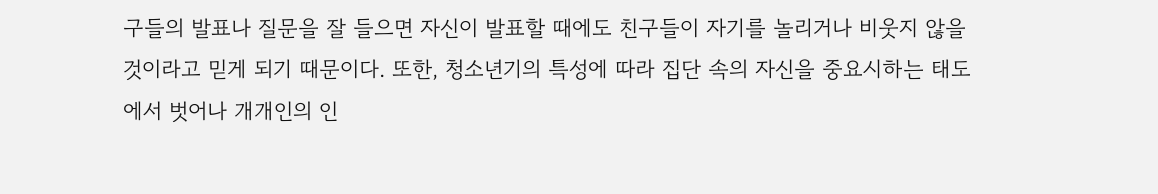구들의 발표나 질문을 잘 들으면 자신이 발표할 때에도 친구들이 자기를 놀리거나 비웃지 않을 것이라고 믿게 되기 때문이다. 또한, 청소년기의 특성에 따라 집단 속의 자신을 중요시하는 태도에서 벗어나 개개인의 인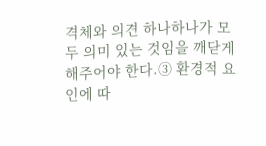격체와 의견 하나하나가 모두 의미 있는 것임을 깨닫게 해주어야 한다.③ 환경적 요인에 따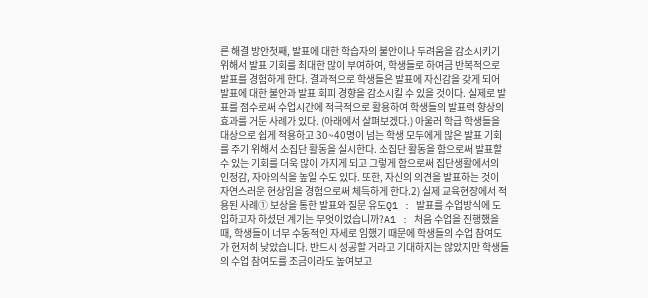른 해결 방안첫째, 발표에 대한 학습자의 불안이나 두려움을 감소시키기 위해서 발표 기회를 최대한 많이 부여하여, 학생들로 하여금 반복적으로 발표를 경험하게 한다. 결과적으로 학생들은 발표에 자신감을 갖게 되어 발표에 대한 불안과 발표 회피 경향을 감소시킬 수 있을 것이다. 실제로 발표를 점수로써 수업시간에 적극적으로 활용하여 학생들의 발표력 향상의 효과를 거둔 사례가 있다. (아래에서 살펴보겠다.) 아울러 학급 학생들을 대상으로 쉽게 적용하고 30~40명이 넘는 학생 모두에게 많은 발표 기회를 주기 위해서 소집단 활동을 실시한다. 소집단 활동을 함으로써 발표할 수 있는 기회를 더욱 많이 가지게 되고 그렇게 함으로써 집단생활에서의 인정감, 자아의식을 높일 수도 있다. 또한, 자신의 의견을 발표하는 것이 자연스러운 현상임을 경험으로써 체득하게 한다.2) 실제 교육현장에서 적용된 사례① 보상을 통한 발표와 질문 유도Q1 : 발표를 수업방식에 도입하고자 하셨던 계기는 무엇이었습니까?A1 : 처음 수업을 진행했을 때, 학생들이 너무 수동적인 자세로 임했기 때문에 학생들의 수업 참여도가 현저히 낮았습니다. 반드시 성공할 거라고 기대하지는 않았지만 학생들의 수업 참여도를 조금이라도 높여보고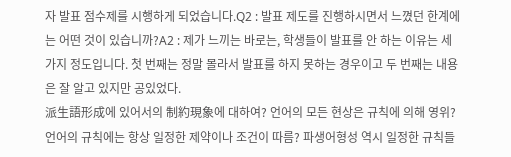자 발표 점수제를 시행하게 되었습니다.Q2 : 발표 제도를 진행하시면서 느꼈던 한계에는 어떤 것이 있습니까?A2 : 제가 느끼는 바로는, 학생들이 발표를 안 하는 이유는 세 가지 정도입니다. 첫 번째는 정말 몰라서 발표를 하지 못하는 경우이고 두 번째는 내용은 잘 알고 있지만 공있었다.
派生語形成에 있어서의 制約現象에 대하여? 언어의 모든 현상은 규칙에 의해 영위? 언어의 규칙에는 항상 일정한 제약이나 조건이 따름? 파생어형성 역시 일정한 규칙들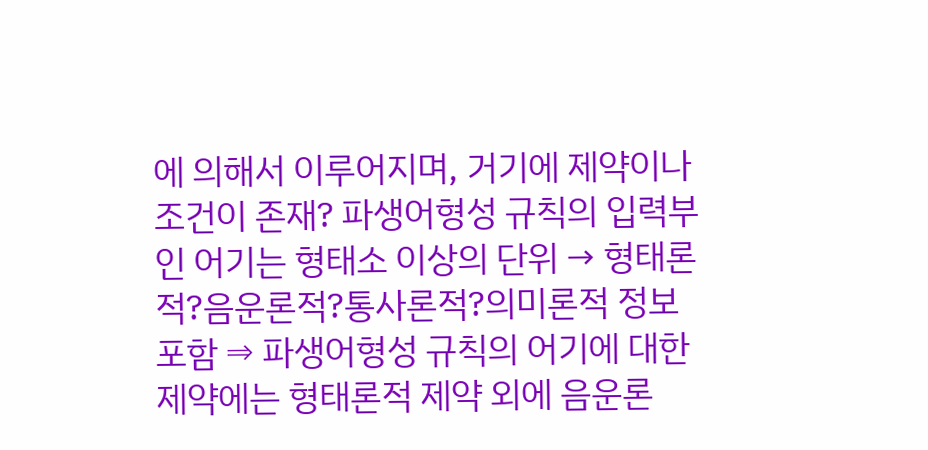에 의해서 이루어지며, 거기에 제약이나 조건이 존재? 파생어형성 규칙의 입력부인 어기는 형태소 이상의 단위 → 형태론적?음운론적?통사론적?의미론적 정보 포함 ⇒ 파생어형성 규칙의 어기에 대한 제약에는 형태론적 제약 외에 음운론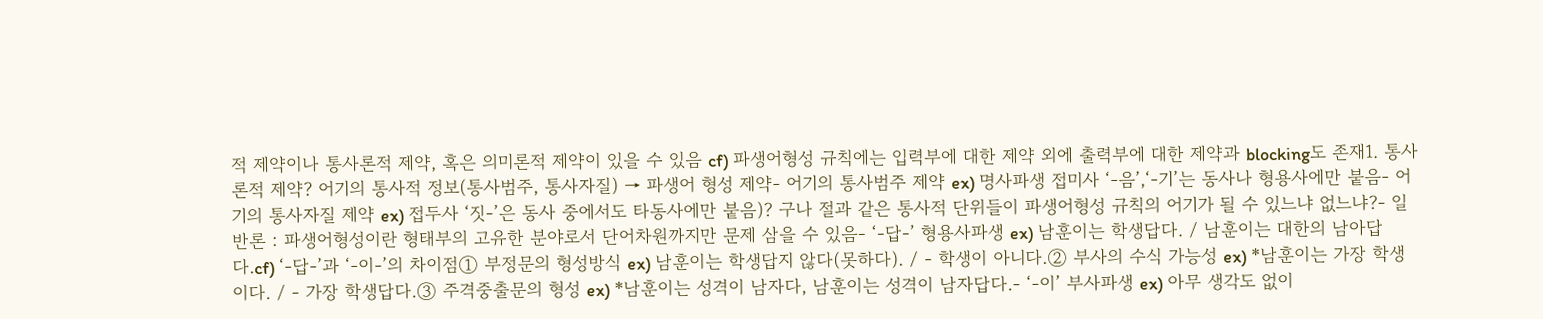적 제약이나 통사론적 제약, 혹은 의미론적 제약이 있을 수 있음 cf) 파생어형성 규칙에는 입력부에 대한 제약 외에 출력부에 대한 제약과 blocking도 존재1. 통사론적 제약? 어기의 통사적 정보(통사범주, 통사자질) → 파생어 형성 제약- 어기의 통사범주 제약 ex) 명사파생 접미사 ‘-음’,‘-기’는 동사나 형용사에만 붙음- 어기의 통사자질 제약 ex) 접두사 ‘짓-’은 동사 중에서도 타동사에만 붙음)? 구나 절과 같은 통사적 단위들이 파생어형성 규칙의 어기가 될 수 있느냐 없느냐?- 일반론 : 파생어형성이란 형태부의 고유한 분야로서 단어차원까지만 문제 삼을 수 있음- ‘-답-’ 형용사파생 ex) 남훈이는 학생답다. / 남훈이는 대한의 남아답다.cf) ‘-답-’과 ‘-이-’의 차이점① 부정문의 형성방식 ex) 남훈이는 학생답지 않다(못하다). / - 학생이 아니다.② 부사의 수식 가능성 ex) *남훈이는 가장 학생이다. / - 가장 학생답다.③ 주격중출문의 형성 ex) *남훈이는 성격이 남자다, 남훈이는 성격이 남자답다.- ‘-이’ 부사파생 ex) 아무 생각도 없이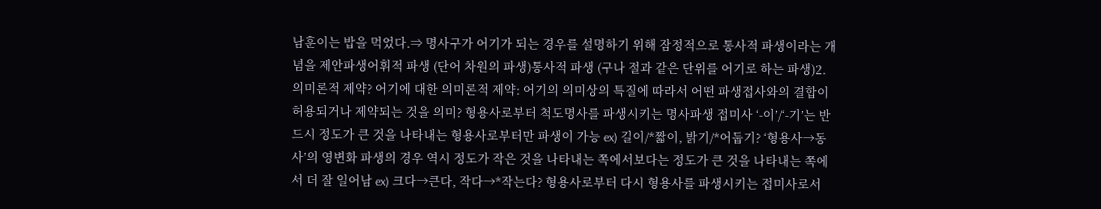남훈이는 밥을 먹었다.⇒ 명사구가 어기가 되는 경우를 설명하기 위해 잠정적으로 통사적 파생이라는 개념을 제안파생어휘적 파생 (단어 차원의 파생)통사적 파생 (구나 절과 같은 단위를 어기로 하는 파생)2. 의미론적 제약? 어기에 대한 의미론적 제약: 어기의 의미상의 특질에 따라서 어떤 파생접사와의 결합이 허용되거나 제약되는 것을 의미? 형용사로부터 척도명사를 파생시키는 명사파생 접미사 ‘-이’/‘-기’는 반드시 정도가 큰 것을 나타내는 형용사로부터만 파생이 가능 ex) 길이/*짧이, 밝기/*어둡기? ‘형용사→동사’의 영변화 파생의 경우 역시 정도가 작은 것을 나타내는 쪽에서보다는 정도가 큰 것을 나타내는 쪽에서 더 잘 일어남 ex) 크다→큰다, 작다→*작는다? 형용사로부터 다시 형용사를 파생시키는 접미사로서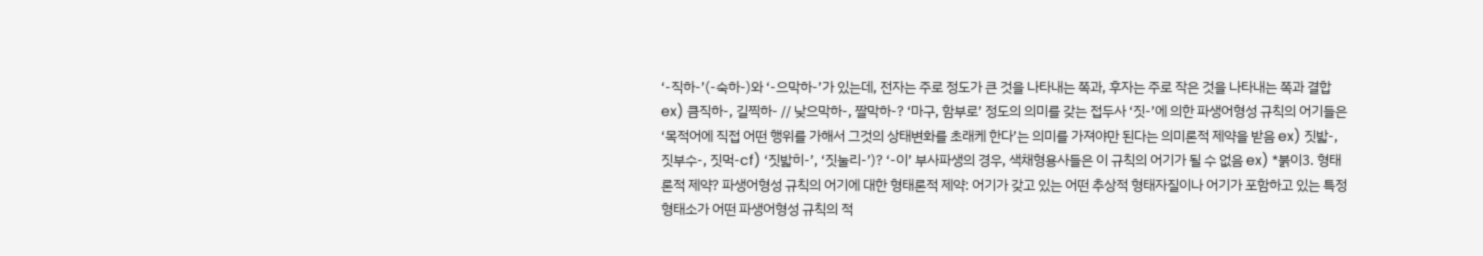‘-직하-’(-숙하-)와 ‘-으막하-’가 있는데, 전자는 주로 정도가 큰 것을 나타내는 쪽과, 후자는 주로 작은 것을 나타내는 쪽과 결합 ex) 큼직하-, 길찍하- // 낮으막하-, 짤막하-? ‘마구, 함부로’ 정도의 의미를 갖는 접두사 ‘짓-’에 의한 파생어형성 규칙의 어기들은 ‘목적어에 직접 어떤 행위를 가해서 그것의 상태변화를 초래케 한다’는 의미를 가져야만 된다는 의미론적 제약을 받음 ex) 짓밟-, 짓부수-, 짓먹-cf) ‘짓밟히-’, ‘짓눌리-’)? ‘-이’ 부사파생의 경우, 색채형용사들은 이 규칙의 어기가 될 수 없음 ex) *붉이3. 형태론적 제약? 파생어형성 규칙의 어기에 대한 형태론적 제약: 어기가 갖고 있는 어떤 추상적 형태자질이나 어기가 포함하고 있는 특정 형태소가 어떤 파생어형성 규칙의 적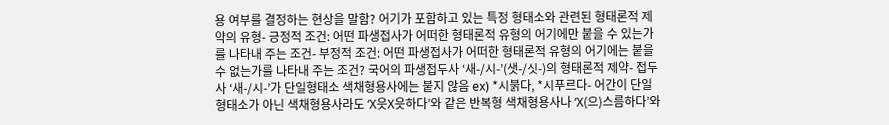용 여부를 결정하는 현상을 말함? 어기가 포함하고 있는 특정 형태소와 관련된 형태론적 제약의 유형- 긍정적 조건: 어떤 파생접사가 어떠한 형태론적 유형의 어기에만 붙을 수 있는가를 나타내 주는 조건- 부정적 조건: 어떤 파생접사가 어떠한 형태론적 유형의 어기에는 붙을 수 없는가를 나타내 주는 조건? 국어의 파생접두사 ‘새-/시-’(샛-/싯-)의 형태론적 제약- 접두사 ‘새-/시-’가 단일형태소 색채형용사에는 붙지 않음 ex) *시붉다, *시푸르다- 어간이 단일형태소가 아닌 색채형용사라도 ‘X읏X읏하다’와 같은 반복형 색채형용사나 ‘X(으)스름하다’와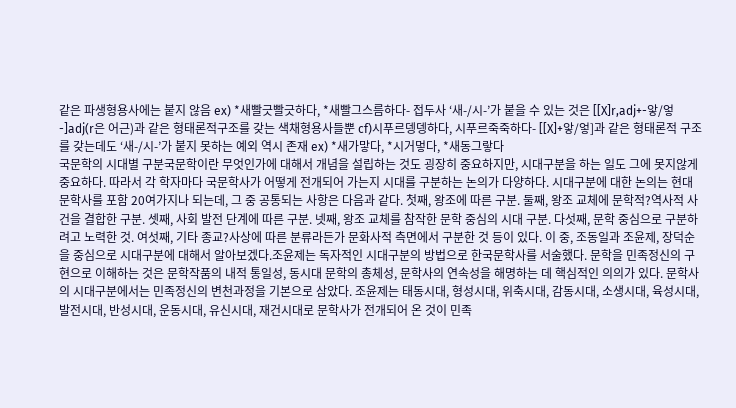같은 파생형용사에는 붙지 않음 ex) *새빨긋빨긋하다, *새빨그스름하다- 접두사 ‘새-/시-’가 붙을 수 있는 것은 [[X]r,adj+-앟/엏-]adj(r은 어근)과 같은 형태론적구조를 갖는 색채형용사들뿐 cf)시푸르뎅뎅하다, 시푸르죽죽하다- [[X]+앟/엏]과 같은 형태론적 구조를 갖는데도 ‘새-/시-’가 붙지 못하는 예외 역시 존재 ex) *새가맣다, *시거멓다, *새동그랗다
국문학의 시대별 구분국문학이란 무엇인가에 대해서 개념을 설립하는 것도 굉장히 중요하지만, 시대구분을 하는 일도 그에 못지않게 중요하다. 따라서 각 학자마다 국문학사가 어떻게 전개되어 가는지 시대를 구분하는 논의가 다양하다. 시대구분에 대한 논의는 현대문학사를 포함 20여가지나 되는데, 그 중 공통되는 사항은 다음과 같다. 첫째, 왕조에 따른 구분. 둘째, 왕조 교체에 문학적?역사적 사건을 결합한 구분. 셋째, 사회 발전 단계에 따른 구분. 넷째, 왕조 교체를 참작한 문학 중심의 시대 구분. 다섯째, 문학 중심으로 구분하려고 노력한 것. 여섯째, 기타 종교?사상에 따른 분류라든가 문화사적 측면에서 구분한 것 등이 있다. 이 중, 조동일과 조윤제, 장덕순을 중심으로 시대구분에 대해서 알아보겠다.조윤제는 독자적인 시대구분의 방법으로 한국문학사를 서술했다. 문학을 민족정신의 구현으로 이해하는 것은 문학작품의 내적 통일성, 동시대 문학의 총체성, 문학사의 연속성을 해명하는 데 핵심적인 의의가 있다. 문학사의 시대구분에서는 민족정신의 변천과정을 기본으로 삼았다. 조윤제는 태동시대, 형성시대, 위축시대, 감동시대, 소생시대, 육성시대, 발전시대, 반성시대, 운동시대, 유신시대, 재건시대로 문학사가 전개되어 온 것이 민족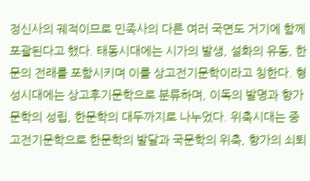정신사의 궤적이므로 민족사의 다른 여러 국면도 거기에 함께 포괄된다고 했다. 태동시대에는 시가의 발생, 설화의 유동, 한문의 전래를 포함시키며 이를 상고전기문학이라고 칭한다. 형성시대에는 상고후기문학으로 분류하며, 이독의 발명과 향가문학의 성립, 한문학의 대두까지로 나누었다. 위축시대는 중고전기문학으로 한문학의 발달과 국문학의 위축, 향가의 쇠퇴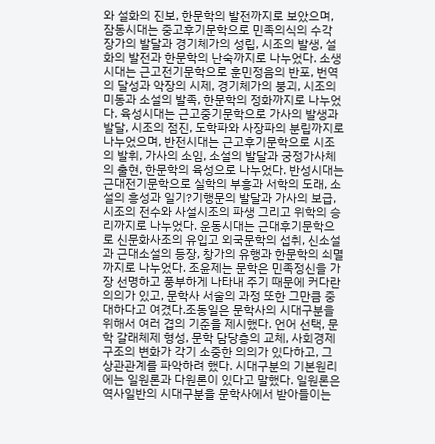와 설화의 진보, 한문학의 발전까지로 보았으며, 잠동시대는 중고후기문학으로 민족의식의 수각 장가의 발달과 경기체가의 성립, 시조의 발생, 설화의 발전과 한문학의 난숙까지로 나누었다. 소생시대는 근고전기문학으로 훈민정음의 반포, 번역의 달성과 악장의 시제, 경기체가의 붕괴, 시조의 미동과 소설의 발족, 한문학의 정화까지로 나누었다. 육성시대는 근고중기문학으로 가사의 발생과 발달, 시조의 점진, 도학파와 사장파의 분립까지로 나누었으며, 반전시대는 근고후기문학으로 시조의 발휘, 가사의 소임, 소설의 발달과 궁정가사체의 출현, 한문학의 육성으로 나누었다. 반성시대는 근대전기문학으로 실학의 부흥과 서학의 도래, 소설의 흥성과 일기?기행문의 발달과 가사의 보급, 시조의 전수와 사설시조의 파생 그리고 위학의 승리까지로 나누었다. 운동시대는 근대후기문학으로 신문화사조의 유입고 외국문학의 섭취, 신소설과 근대소설의 등장, 창가의 유행과 한문학의 쇠멸까지로 나누었다. 조윤제는 문학은 민족정신을 가장 선명하고 풍부하게 나타내 주기 때문에 커다란 의의가 있고, 문학사 서술의 과정 또한 그만큼 중대하다고 여겼다.조동일은 문학사의 시대구분을 위해서 여러 겹의 기준을 제시했다. 언어 선택, 문학 갈래체제 형성, 문학 담당층의 교체, 사회경제구조의 변화가 각기 소중한 의의가 있다하고, 그 상관관계를 파악하려 했다. 시대구분의 기본원리에는 일원론과 다원론이 있다고 말했다. 일원론은 역사일반의 시대구분을 문학사에서 받아들이는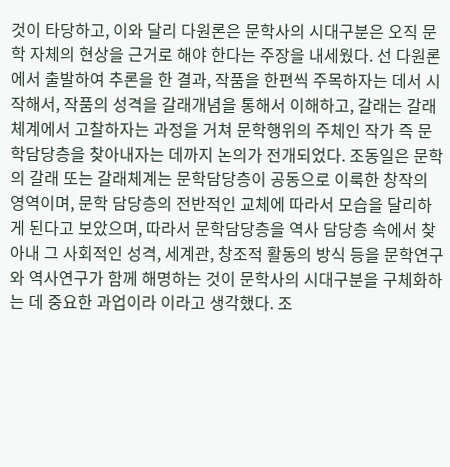것이 타당하고, 이와 달리 다원론은 문학사의 시대구분은 오직 문학 자체의 현상을 근거로 해야 한다는 주장을 내세웠다. 선 다원론에서 출발하여 추론을 한 결과, 작품을 한편씩 주목하자는 데서 시작해서, 작품의 성격을 갈래개념을 통해서 이해하고, 갈래는 갈래체계에서 고찰하자는 과정을 거쳐 문학행위의 주체인 작가 즉 문학담당층을 찾아내자는 데까지 논의가 전개되었다. 조동일은 문학의 갈래 또는 갈래체계는 문학담당층이 공동으로 이룩한 창작의 영역이며, 문학 담당층의 전반적인 교체에 따라서 모습을 달리하게 된다고 보았으며, 따라서 문학담당층을 역사 담당층 속에서 찾아내 그 사회적인 성격, 세계관, 창조적 활동의 방식 등을 문학연구와 역사연구가 함께 해명하는 것이 문학사의 시대구분을 구체화하는 데 중요한 과업이라 이라고 생각했다. 조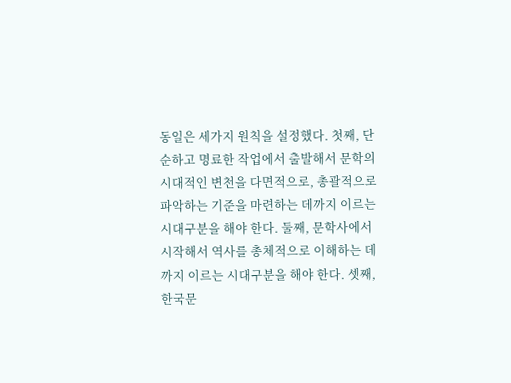동일은 세가지 원칙을 설정했다. 첫째, 단순하고 명료한 작업에서 출발해서 문학의 시대적인 변천을 다면적으로, 총괄적으로 파악하는 기준을 마련하는 데까지 이르는 시대구분을 해야 한다. 둘째, 문학사에서 시작해서 역사를 총체적으로 이해하는 데까지 이르는 시대구분을 해야 한다. 셋째, 한국문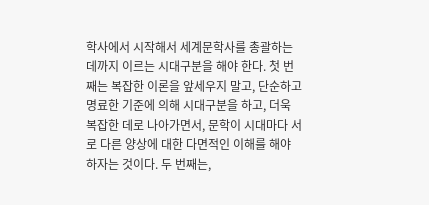학사에서 시작해서 세계문학사를 총괄하는 데까지 이르는 시대구분을 해야 한다. 첫 번째는 복잡한 이론을 앞세우지 말고, 단순하고 명료한 기준에 의해 시대구분을 하고, 더욱 복잡한 데로 나아가면서, 문학이 시대마다 서로 다른 양상에 대한 다면적인 이해를 해야 하자는 것이다. 두 번째는,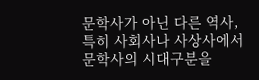문학사가 아닌 다른 역사, 특히 사회사나 사상사에서 문학사의 시대구분을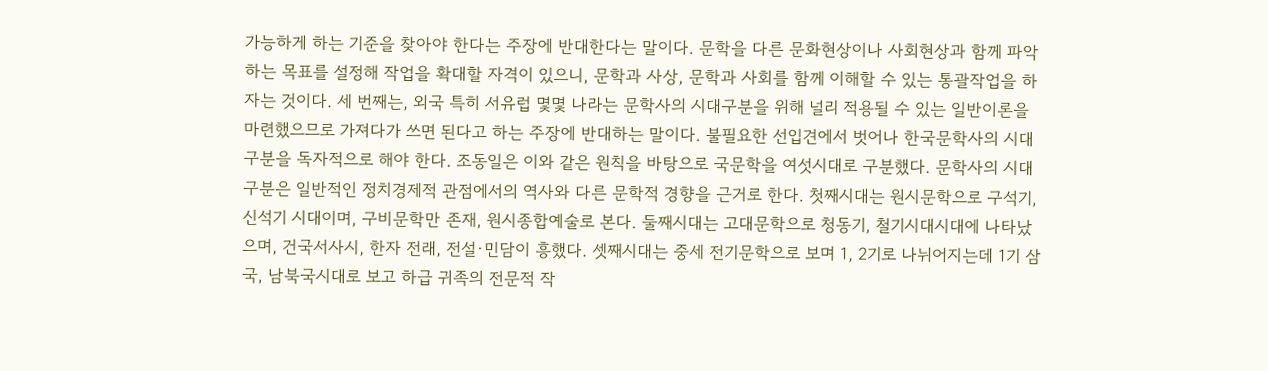가능하게 하는 기준을 찾아야 한다는 주장에 반대한다는 말이다. 문학을 다른 문화현상이나 사회현상과 함께 파악하는 목표를 설정해 작업을 확대할 자격이 있으니, 문학과 사상, 문학과 사회를 함께 이해할 수 있는 통괄작업을 하자는 것이다. 세 번째는, 외국 특히 서유럽 몇몇 나라는 문학사의 시대구분을 위해 널리 적용될 수 있는 일반이론을 마련했으므로 가져다가 쓰면 된다고 하는 주장에 반대하는 말이다. 불필요한 선입견에서 벗어나 한국문학사의 시대구분을 독자적으로 해야 한다. 조동일은 이와 같은 원칙을 바탕으로 국문학을 여섯시대로 구분했다. 문학사의 시대구분은 일반적인 정치경제적 관점에서의 역사와 다른 문학적 경향을 근거로 한다. 첫째시대는 원시문학으로 구석기, 신석기 시대이며, 구비문학만 존재, 원시종합예술로 본다. 둘째시대는 고대문학으로 청동기, 철기시대시대에 나타났으며, 건국서사시, 한자 전래, 전설·민담이 흥했다. 셋째시대는 중세 전기문학으로 보며 1, 2기로 나뉘어지는데 1기 삼국, 남북국시대로 보고 하급 귀족의 전문적 작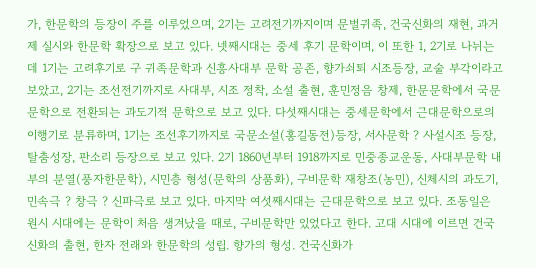가, 한문학의 등장이 주를 이루었으며, 2기는 고려전기까지이며 문벌귀족, 건국신화의 재현, 과거제 실시와 한문학 확장으로 보고 있다. 넷째시대는 중세 후기 문학이며, 이 또한 1, 2기로 나뉘는데 1기는 고려후기로 구 귀족문학과 신흥사대부 문학 공존, 향가쇠퇴 시조등장, 교술 부각이라고 보았고, 2기는 조선전기까지로 사대부, 시조 정착, 소설 출현, 훈민정음 창제, 한문문학에서 국문문학으로 전환되는 과도기적 문학으로 보고 있다. 다섯째시대는 중세문학에서 근대문학으로의 이행기로 분류하며, 1기는 조선후기까지로 국문소설(홍길동전)등장, 서사문학 ? 사설시조 등장, 탈춤성장, 판소리 등장으로 보고 있다. 2기 1860년부터 1918까지로 민중종교운동, 사대부문학 내부의 분열(풍자한문학), 시민층 형성(문학의 상품화), 구비문학 재창조(농민), 신체시의 과도기, 민속극 ? 창극 ? 신파극로 보고 있다. 마지막 여섯째시대는 근대문학으로 보고 있다. 조동일은 원시 시대에는 문학이 처음 생겨났을 때로, 구비문학만 있었다고 한다. 고대 시대에 이르면 건국신화의 출현, 한자 전래와 한문학의 성립. 향가의 형성. 건국신화가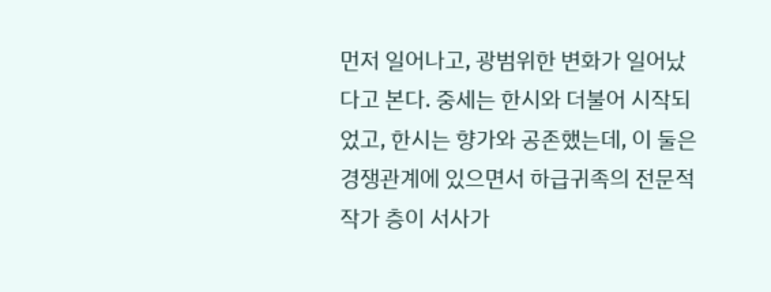먼저 일어나고, 광범위한 변화가 일어났다고 본다. 중세는 한시와 더불어 시작되었고, 한시는 향가와 공존했는데, 이 둘은 경쟁관계에 있으면서 하급귀족의 전문적 작가 층이 서사가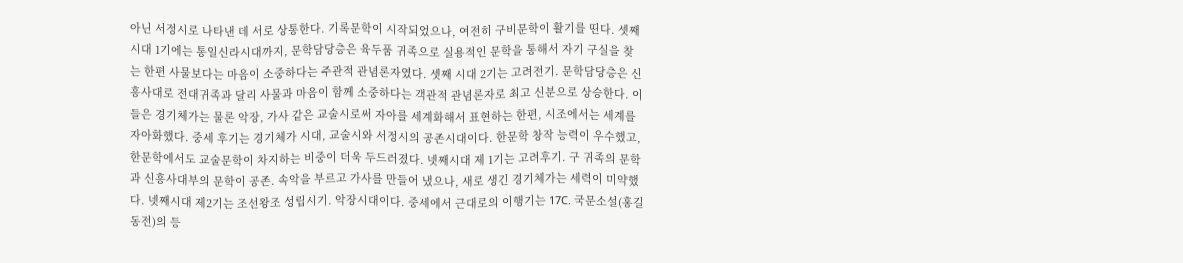아닌 서정시로 나타낸 데 서로 상통한다. 기록문학이 시작되었으나, 여전히 구비문학이 활기를 띤다. 셋째 시대 1기에는 통일신라시대까지, 문학담당층은 육두품 귀족으로 실용적인 문학을 통해서 자기 구실을 찾는 한편 사물보다는 마음이 소중하다는 주관적 관념론자였다. 셋째 시대 2기는 고려전기. 문학담당층은 신흥사대로 전대귀족과 달리 사물과 마음이 함께 소중하다는 객관적 관념론자로 최고 신분으로 상승한다. 이들은 경기체가는 물론 악장, 가사 같은 교술시로써 자아를 세계화해서 표현하는 한편, 시조에서는 세계를 자아화했다. 중세 후기는 경기체가 시대, 교술시와 서정시의 공존시대이다. 한문학 창작 능력이 우수했고, 한문학에서도 교술문학이 차지하는 비중이 더욱 두드러졌다. 넷째시대 제 1기는 고려후기. 구 귀족의 문학과 신흥사대부의 문학이 공존. 속악을 부르고 가사를 만들어 냈으나, 새로 생긴 경기체가는 세력이 미약했다. 넷째시대 제2기는 조선왕조 성립시기. 악장시대이다. 중세에서 근대로의 이행기는 17C. 국문소설(홍길동전)의 등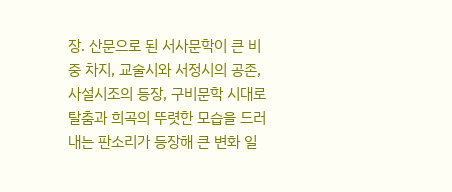장. 산문으로 된 서사문학이 큰 비중 차지, 교술시와 서정시의 공존, 사설시조의 등장, 구비문학 시대로 탈춤과 희곡의 뚜렷한 모습을 드러내는 판소리가 등장해 큰 변화 일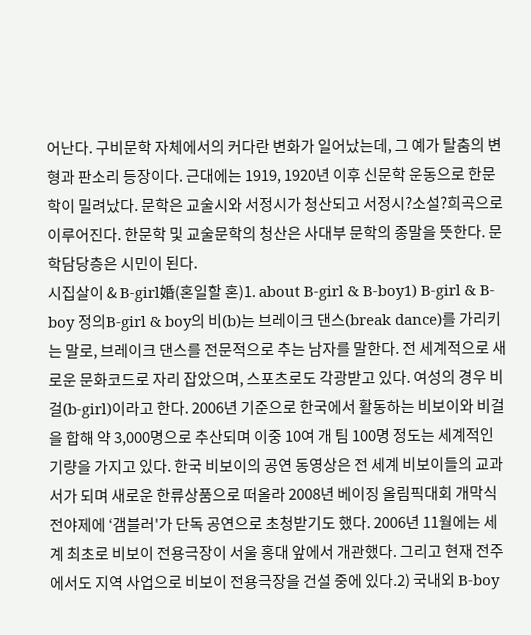어난다. 구비문학 자체에서의 커다란 변화가 일어났는데, 그 예가 탈춤의 변형과 판소리 등장이다. 근대에는 1919, 1920년 이후 신문학 운동으로 한문학이 밀려났다. 문학은 교술시와 서정시가 청산되고 서정시?소설?희곡으로 이루어진다. 한문학 및 교술문학의 청산은 사대부 문학의 종말을 뜻한다. 문학담당층은 시민이 된다.
시집살이 & B-girl婚(혼일할 혼)1. about B-girl & B-boy1) B-girl & B-boy 정의B-girl & boy의 비(b)는 브레이크 댄스(break dance)를 가리키는 말로, 브레이크 댄스를 전문적으로 추는 남자를 말한다. 전 세계적으로 새로운 문화코드로 자리 잡았으며, 스포츠로도 각광받고 있다. 여성의 경우 비걸(b-girl)이라고 한다. 2006년 기준으로 한국에서 활동하는 비보이와 비걸을 합해 약 3,000명으로 추산되며 이중 10여 개 팀 100명 정도는 세계적인 기량을 가지고 있다. 한국 비보이의 공연 동영상은 전 세계 비보이들의 교과서가 되며 새로운 한류상품으로 떠올라 2008년 베이징 올림픽대회 개막식 전야제에 ‘갬블러'가 단독 공연으로 초청받기도 했다. 2006년 11월에는 세계 최초로 비보이 전용극장이 서울 홍대 앞에서 개관했다. 그리고 현재 전주에서도 지역 사업으로 비보이 전용극장을 건설 중에 있다.2) 국내외 B-boy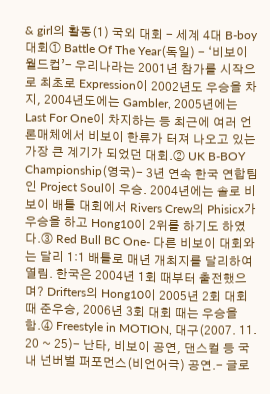& girl의 활동(1) 국외 대회 - 세계 4대 B-boy 대회① Battle Of The Year(독일) - ‘비보이 월드컵’- 우리나라는 2001년 참가를 시작으로 최초로 Expression이 2002년도 우승을 차지, 2004년도에는 Gambler, 2005년에는 Last For One이 차지하는 등 최근에 여러 언론매체에서 비보이 한류가 터져 나오고 있는 가장 큰 계기가 되었던 대회.② UK B-BOY Championship(영국)- 3년 연속 한국 연합팀인 Project Soul이 우승. 2004년에는 솔로 비보이 배틀 대회에서 Rivers Crew의 Phisicx가 우승을 하고 Hong10이 2위를 하기도 하였다.③ Red Bull BC One- 다른 비보이 대회와는 달리 1:1 배틀로 매년 개최지를 달리하여 열림. 한국은 2004년 1회 때부터 출전했으며? Drifters의 Hong10이 2005년 2회 대회 때 준우승, 2006년 3회 대회 때는 우승을 함.④ Freestyle in MOTION, 대구(2007. 11. 20 ~ 25)- 난타, 비보이 공연, 댄스컬 등 국내 넌버벌 퍼포먼스(비언어극) 공연.- 글로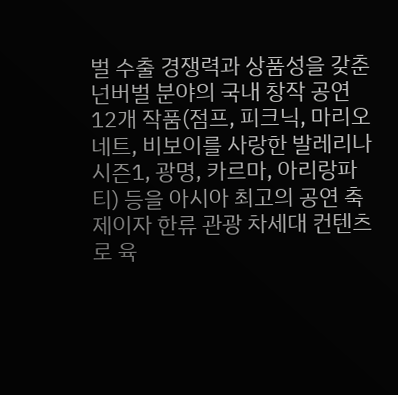벌 수출 경쟁력과 상품성을 갖춘 넌버벌 분야의 국내 창작 공연 12개 작품(점프, 피크닉, 마리오네트, 비보이를 사랑한 발레리나 시즌1, 광명, 카르마, 아리랑파티) 등을 아시아 최고의 공연 축제이자 한류 관광 차세대 컨텐츠로 육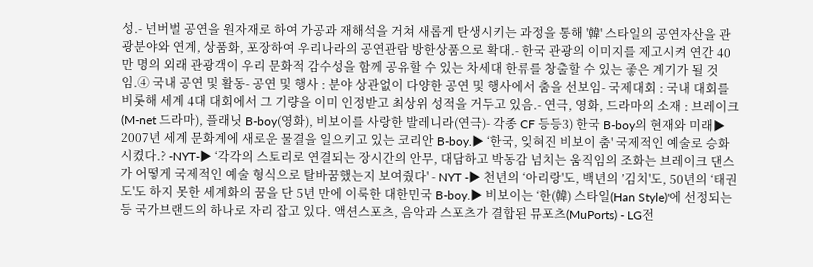성.- 넌버벌 공연을 원자재로 하여 가공과 재해석을 거쳐 새롭게 탄생시키는 과정을 통해 '韓' 스타일의 공연자산을 관광분야와 연계, 상품화, 포장하여 우리나라의 공연관람 방한상품으로 확대.- 한국 관광의 이미지를 제고시켜 연간 40만 명의 외래 관광객이 우리 문화적 감수성을 함께 공유할 수 있는 차세대 한류를 창출할 수 있는 좋은 계기가 될 것임.④ 국내 공연 및 활동- 공연 및 행사 : 분야 상관없이 다양한 공연 및 행사에서 춤을 선보임- 국제대회 : 국내 대회를 비롯해 세계 4대 대회에서 그 기량을 이미 인정받고 최상위 성적을 거두고 있음.- 연극, 영화, 드라마의 소재 : 브레이크(M-net 드라마), 플래닛 B-boy(영화), 비보이를 사랑한 발레니라(연극)- 각종 CF 등등3) 한국 B-boy의 현재와 미래▶ 2007년 세계 문화계에 새로운 물결을 일으키고 있는 코리안 B-boy.▶ ‘한국, 잊혀진 비보이 춤' 국제적인 예술로 승화시켰다.? -NYT-▶ ‘각각의 스토리로 연결되는 장시간의 안무, 대담하고 박동감 넘치는 움직임의 조화는 브레이크 댄스가 어떻게 국제적인 예술 형식으로 탈바꿈했는지 보여줬다' - NYT -▶ 천년의 ‘아리랑'도, 백년의 ’김치'도, 50년의 ‘태권도'도 하지 못한 세계화의 꿈을 단 5년 만에 이룩한 대한민국 B-boy.▶ 비보이는 ‘한(韓) 스타일(Han Style)'에 선정되는 등 국가브랜드의 하나로 자리 잡고 있다. 액션스포츠, 음악과 스포츠가 결합된 뮤포츠(MuPorts) - LG전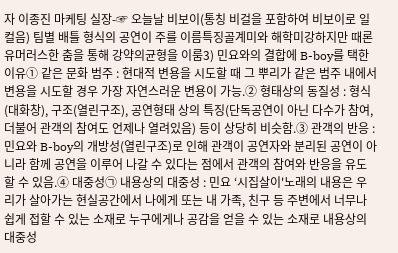자 이종진 마케팅 실장-☞ 오늘날 비보이(통칭 비걸을 포함하여 비보이로 일컬음) 팀별 배틀 형식의 공연이 주를 이름특징골계미와 해학미강하지만 때론 유머러스한 춤을 통해 강약의균형을 이룸3) 민요와의 결합에 B-boy를 택한 이유① 같은 문화 범주 : 현대적 변용을 시도할 때 그 뿌리가 같은 범주 내에서 변용을 시도할 경우 가장 자연스러운 변용이 가능.② 형태상의 동질성 : 형식(대화창), 구조(열린구조), 공연형태 상의 특징(단독공연이 아닌 다수가 참여, 더불어 관객의 참여도 언제나 열려있음) 등이 상당히 비슷함.③ 관객의 반응 : 민요와 B-boy의 개방성(열린구조)로 인해 관객이 공연자와 분리된 공연이 아니라 함께 공연을 이루어 나갈 수 있다는 점에서 관객의 참여와 반응을 유도할 수 있음.④ 대중성㉠ 내용상의 대중성 : 민요 ‘시집살이'노래의 내용은 우리가 살아가는 현실공간에서 나에게 또는 내 가족, 친구 등 주변에서 너무나 쉽게 접할 수 있는 소재로 누구에게나 공감을 얻을 수 있는 소재로 내용상의 대중성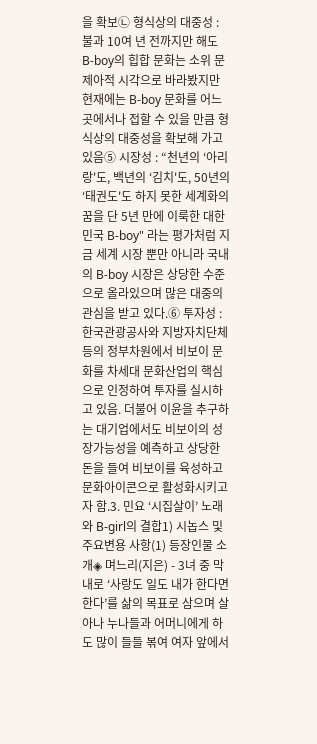을 확보㉡ 형식상의 대중성 : 불과 10여 년 전까지만 해도 B-boy의 힙합 문화는 소위 문제아적 시각으로 바라봤지만 현재에는 B-boy 문화를 어느 곳에서나 접할 수 있을 만큼 형식상의 대중성을 확보해 가고 있음⑤ 시장성 : “천년의 ‘아리랑'도, 백년의 ‘김치'도, 50년의 ‘태권도'도 하지 못한 세계화의 꿈을 단 5년 만에 이룩한 대한민국 B-boy" 라는 평가처럼 지금 세계 시장 뿐만 아니라 국내의 B-boy 시장은 상당한 수준으로 올라있으며 많은 대중의 관심을 받고 있다.⑥ 투자성 : 한국관광공사와 지방자치단체 등의 정부차원에서 비보이 문화를 차세대 문화산업의 핵심으로 인정하여 투자를 실시하고 있음. 더불어 이윤을 추구하는 대기업에서도 비보이의 성장가능성을 예측하고 상당한 돈을 들여 비보이를 육성하고 문화아이콘으로 활성화시키고자 함.3. 민요 ‘시집살이’ 노래와 B-girl의 결합1) 시놉스 및 주요변용 사항(1) 등장인물 소개◈ 며느리(지은) - 3녀 중 막내로 ‘사랑도 일도 내가 한다면 한다’를 삶의 목표로 삼으며 살아나 누나들과 어머니에게 하도 많이 들들 볶여 여자 앞에서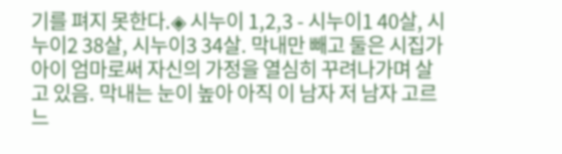기를 펴지 못한다.◈ 시누이 1,2,3 - 시누이1 40살, 시누이2 38살, 시누이3 34살. 막내만 빼고 둘은 시집가 아이 엄마로써 자신의 가정을 열심히 꾸려나가며 살고 있음. 막내는 눈이 높아 아직 이 남자 저 남자 고르느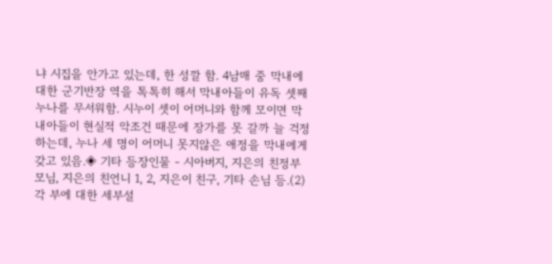냐 시집을 안가고 있는데, 한 성깔 함. 4남매 중 막내에 대한 군기반장 역을 톡톡히 해서 막내아들이 유독 셋째 누나를 무서워함. 시누이 셋이 어머니와 함께 모이면 막내아들이 현실적 악조건 때문에 장가를 못 갈까 늘 걱정하는데, 누나 세 명이 어머니 못지않은 애정을 막내에게 갖고 있음.◈ 기타 등장인물 - 시아버지, 지은의 친정부모님, 지은의 친언니 1, 2, 지은이 친구, 기타 손님 등.(2) 각 부에 대한 세부설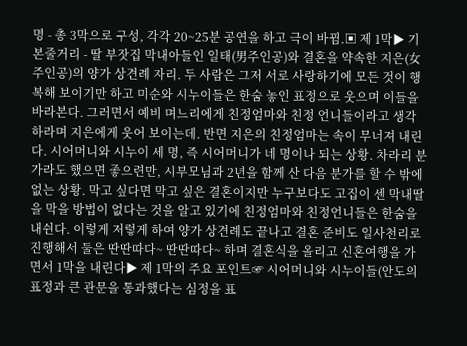명 - 총 3막으로 구성, 각각 20~25분 공연을 하고 극이 바뀜.▣ 제 1막▶ 기본줄거리 - 딸 부잣집 막내아들인 일태(男주인공)와 결혼을 약속한 지은(女주인공)의 양가 상견례 자리. 두 사람은 그저 서로 사랑하기에 모든 것이 행복해 보이기만 하고 미순와 시누이들은 한숨 놓인 표정으로 웃으며 이들을 바라본다. 그러면서 예비 며느리에게 친정엄마와 친정 언니들이라고 생각하라며 지은에게 웃어 보이는데. 반면 지은의 친정엄마는 속이 무너져 내린다. 시어머니와 시누이 세 명, 즉 시어머니가 네 명이나 되는 상황. 차라리 분가라도 했으면 좋으련만, 시부모님과 2년을 함께 산 다음 분가를 할 수 밖에 없는 상황. 막고 싶다면 막고 싶은 결혼이지만 누구보다도 고집이 센 막내딸을 막을 방법이 없다는 것을 알고 있기에 친정엄마와 친정언니들은 한숨을 내쉰다. 이렇게 저렇게 하여 양가 상견례도 끝나고 결혼 준비도 일사천리로 진행해서 둘은 딴딴따다~ 딴딴따다~ 하며 결혼식을 올리고 신혼여행을 가면서 1막을 내린다▶ 제 1막의 주요 포인트☞ 시어머니와 시누이들(안도의 표정과 큰 관문을 통과했다는 심정을 표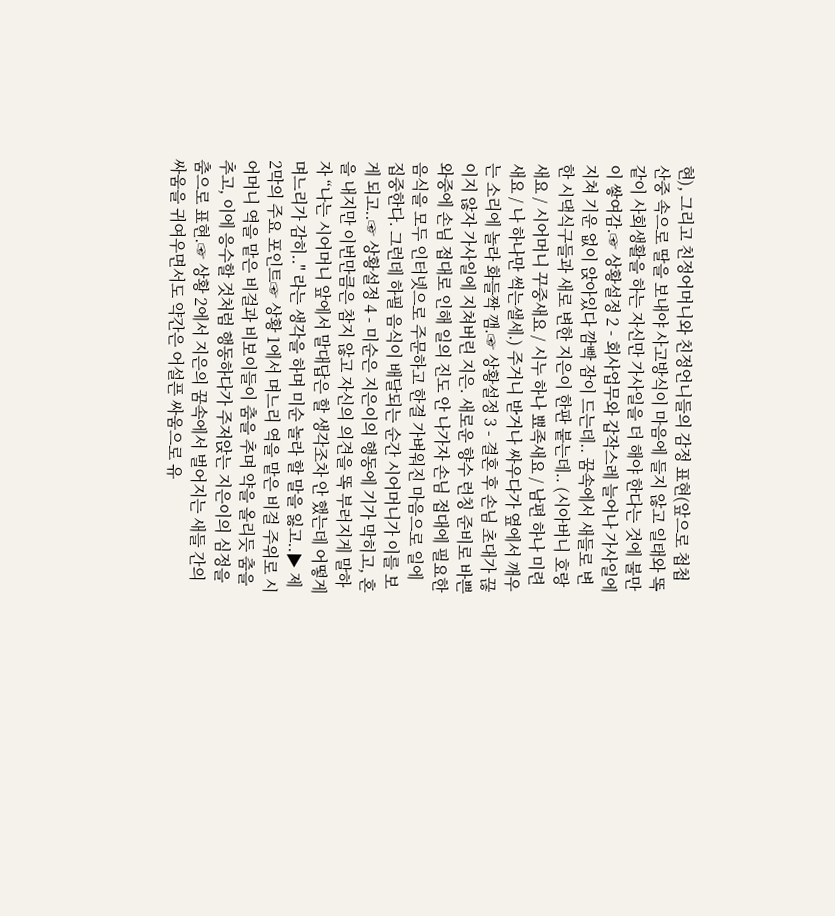현), 그리고 친정어머니와 친정언니들의 감정 표현(앞으로 첩첩 산중 속으로 딸을 보내야 사고방식이 마음에 들지 않고 일태와 똑같이 사회생활을 하는 자신만 가사일을 더 해야 한다는 것에 불만이 쌓여감.☞ 상황설정 2 - 회사업무와 갑작스레 늘어나 가사일에 지쳐 기운 없이 앉아있다 깜빡 잠이 드는데.. 꿈속에서 새들로 변한 시댁식구들과 새로 변한 지은이 한판 붙는데.. (시아버니 호랑새요 / 시어머니 꾸중새요 / 시누 하나 뾰족새요 / 남편 하나 미련새요 / 나 하나만 썩는샐세.) 주거니 받거나 싸우다가 옆에서 깨우는 소리에 놀라 화들짝 깸.☞ 상황설정 3 - 결혼 후 손님 초대가 끊이지 않자 가사일에 지쳐버린 지은. 새로운 향수 런칭 준비로 바쁜 와중에 손님 접대로 인해 일의 진도 안 나가자 손님 접대에 필요한 음식을 모두 인터넷으로 주문하고 한결 가벼워진 마음으로 일에 집중한다. 그런데 하필 음식이 배달되는 순간 시어머니가 이를 보게 되고..☞ 상황설정 4 - 미순은 지은이의 행동에 기가 막히고, 혼을 내지만 이번만큼은 참지 않고 자신의 의견을 똑 부러지게 말하자 “나는 시어머니 앞에서 말대답은 할 생각조차 안 했는데 어떻게 며느리가 감히.." 라는 생각을 하며 미순 놀라 할 말을 잃고..▶ 제 2막의 주요 포인트☞ 상황 1에서 며느리 역을 맡은 비걸 주위로 시어머니 역을 맡은 비걸과 비보이들이 춤을 추며 약을 올리듯 춤을 추고, 이에 응수할 것처럼 행동하다가 주저앉는 지은이의 심정을 춤으로 표현.☞ 상황 2에서 지은의 꿈속에서 벌어지는 새들 간의 싸움을 귀여우면서도 약간은 어설픈 싸움으로 유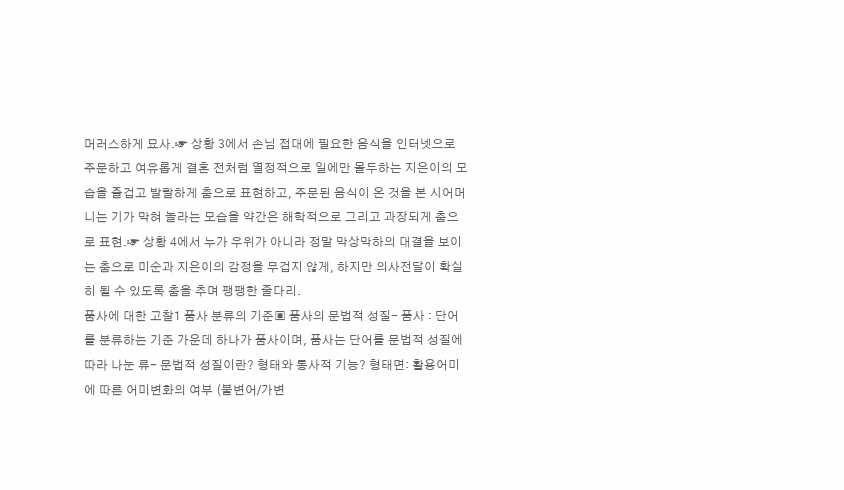머러스하게 묘사.☞ 상황 3에서 손님 접대에 필요한 음식을 인터넷으로 주문하고 여유롭게 결혼 전처럼 열정적으로 일에만 몰두하는 지은이의 모습을 즐겁고 발랄하게 춤으로 표현하고, 주문된 음식이 온 것을 본 시어머니는 기가 막혀 놀라는 모습을 약간은 해학적으로 그리고 과장되게 춤으로 표현.☞ 상황 4에서 누가 우위가 아니라 정말 막상막하의 대결을 보이는 춤으로 미순과 지은이의 감정을 무겁지 않게, 하지만 의사전달이 확실히 될 수 있도록 춤을 추며 팽팽한 줄다리.
품사에 대한 고찰1 품사 분류의 기준▣ 품사의 문법적 성질- 품사 : 단어를 분류하는 기준 가운데 하나가 품사이며, 품사는 단어를 문법적 성질에 따라 나눈 류- 문법적 성질이란? 형태와 통사적 기능? 형태면: 활용어미에 따른 어미변화의 여부 (불변어/가변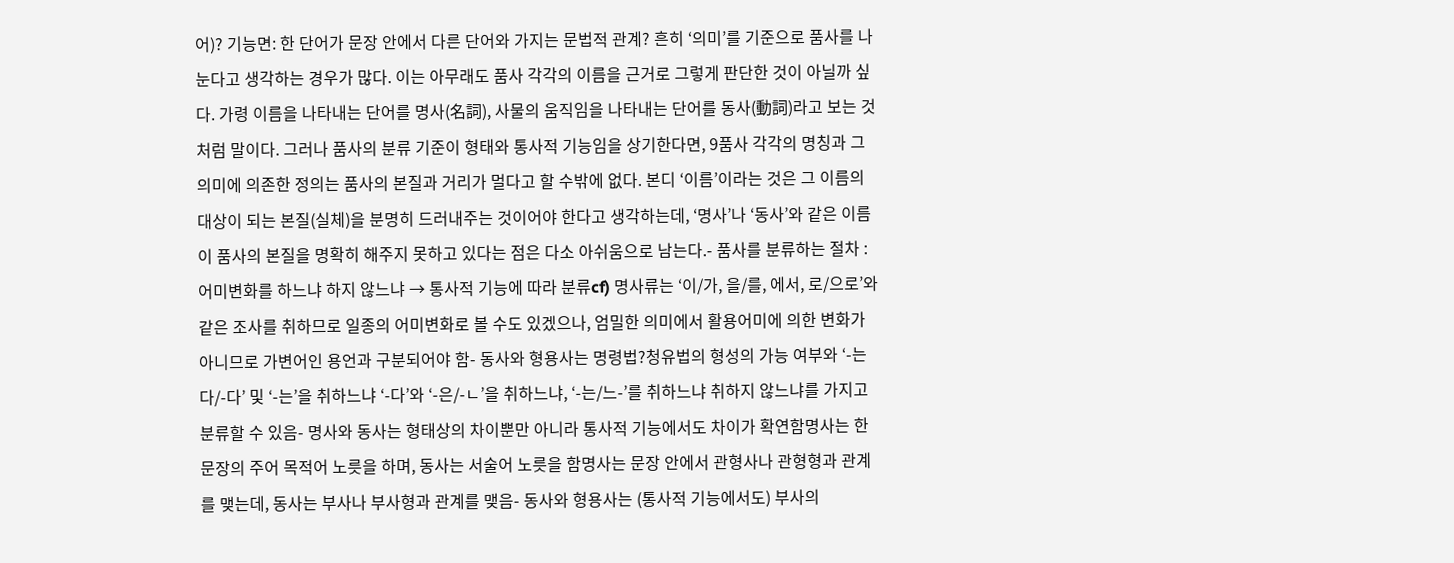어)? 기능면: 한 단어가 문장 안에서 다른 단어와 가지는 문법적 관계? 흔히 ‘의미’를 기준으로 품사를 나눈다고 생각하는 경우가 많다. 이는 아무래도 품사 각각의 이름을 근거로 그렇게 판단한 것이 아닐까 싶다. 가령 이름을 나타내는 단어를 명사(名詞), 사물의 움직임을 나타내는 단어를 동사(動詞)라고 보는 것처럼 말이다. 그러나 품사의 분류 기준이 형태와 통사적 기능임을 상기한다면, 9품사 각각의 명칭과 그 의미에 의존한 정의는 품사의 본질과 거리가 멀다고 할 수밖에 없다. 본디 ‘이름’이라는 것은 그 이름의 대상이 되는 본질(실체)을 분명히 드러내주는 것이어야 한다고 생각하는데, ‘명사’나 ‘동사’와 같은 이름이 품사의 본질을 명확히 해주지 못하고 있다는 점은 다소 아쉬움으로 남는다.- 품사를 분류하는 절차 : 어미변화를 하느냐 하지 않느냐 → 통사적 기능에 따라 분류cf) 명사류는 ‘이/가, 을/를, 에서, 로/으로’와 같은 조사를 취하므로 일종의 어미변화로 볼 수도 있겠으나, 엄밀한 의미에서 활용어미에 의한 변화가 아니므로 가변어인 용언과 구분되어야 함- 동사와 형용사는 명령법?청유법의 형성의 가능 여부와 ‘-는다/-다’ 및 ‘-는’을 취하느냐 ‘-다’와 ‘-은/-ㄴ’을 취하느냐, ‘-는/느-’를 취하느냐 취하지 않느냐를 가지고 분류할 수 있음- 명사와 동사는 형태상의 차이뿐만 아니라 통사적 기능에서도 차이가 확연함명사는 한 문장의 주어 목적어 노릇을 하며, 동사는 서술어 노릇을 함명사는 문장 안에서 관형사나 관형형과 관계를 맺는데, 동사는 부사나 부사형과 관계를 맺음- 동사와 형용사는 (통사적 기능에서도) 부사의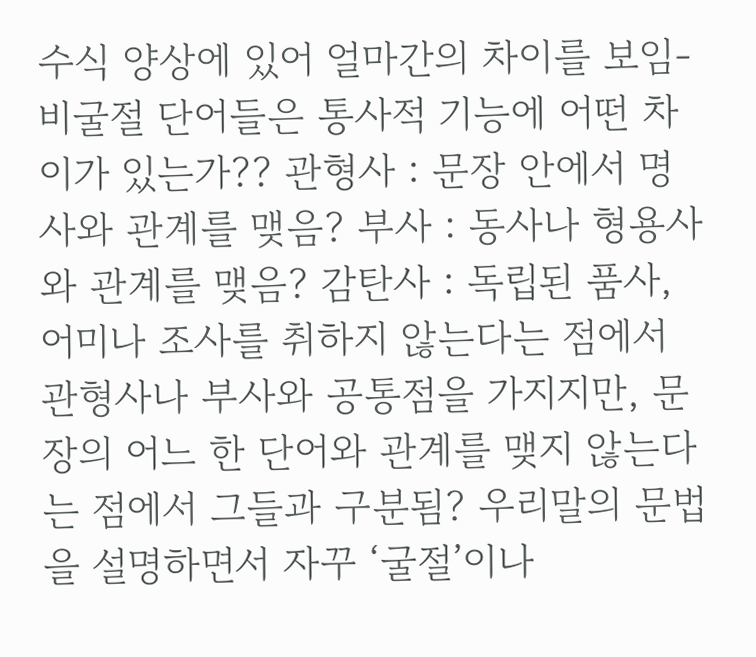수식 양상에 있어 얼마간의 차이를 보임- 비굴절 단어들은 통사적 기능에 어떤 차이가 있는가?? 관형사 : 문장 안에서 명사와 관계를 맺음? 부사 : 동사나 형용사와 관계를 맺음? 감탄사 : 독립된 품사, 어미나 조사를 취하지 않는다는 점에서 관형사나 부사와 공통점을 가지지만, 문장의 어느 한 단어와 관계를 맺지 않는다는 점에서 그들과 구분됨? 우리말의 문법을 설명하면서 자꾸 ‘굴절’이나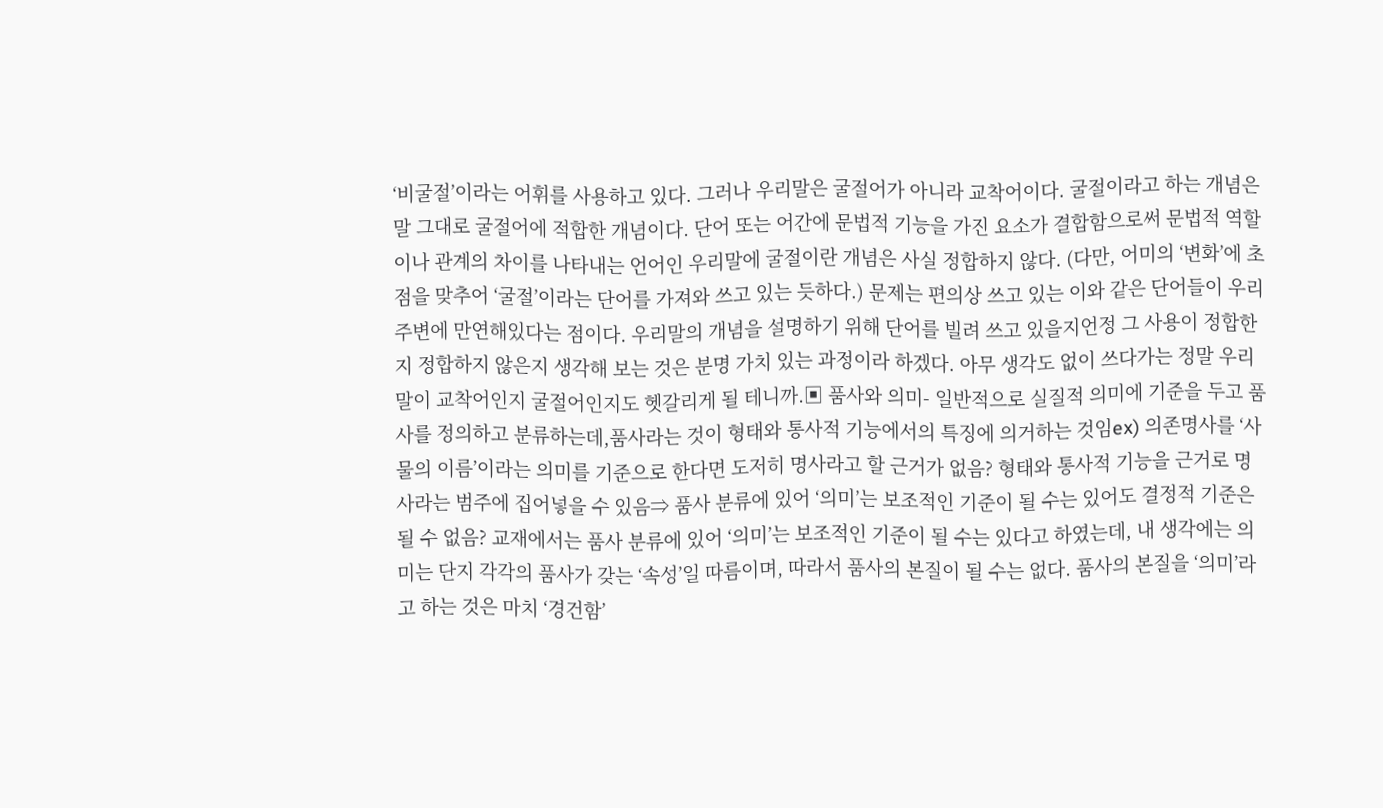‘비굴절’이라는 어휘를 사용하고 있다. 그러나 우리말은 굴절어가 아니라 교착어이다. 굴절이라고 하는 개념은 말 그대로 굴절어에 적합한 개념이다. 단어 또는 어간에 문법적 기능을 가진 요소가 결합함으로써 문법적 역할이나 관계의 차이를 나타내는 언어인 우리말에 굴절이란 개념은 사실 정합하지 않다. (다만, 어미의 ‘변화’에 초점을 맞추어 ‘굴절’이라는 단어를 가져와 쓰고 있는 듯하다.) 문제는 편의상 쓰고 있는 이와 같은 단어들이 우리 주변에 만연해있다는 점이다. 우리말의 개념을 설명하기 위해 단어를 빌려 쓰고 있을지언정 그 사용이 정합한지 정합하지 않은지 생각해 보는 것은 분명 가치 있는 과정이라 하겠다. 아무 생각도 없이 쓰다가는 정말 우리말이 교착어인지 굴절어인지도 헷갈리게 될 테니까.▣ 품사와 의미- 일반적으로 실질적 의미에 기준을 두고 품사를 정의하고 분류하는데,품사라는 것이 형태와 통사적 기능에서의 특징에 의거하는 것임ex) 의존명사를 ‘사물의 이름’이라는 의미를 기준으로 한다면 도저히 명사라고 할 근거가 없음? 형태와 통사적 기능을 근거로 명사라는 범주에 집어넣을 수 있음⇒ 품사 분류에 있어 ‘의미’는 보조적인 기준이 될 수는 있어도 결정적 기준은 될 수 없음? 교재에서는 품사 분류에 있어 ‘의미’는 보조적인 기준이 될 수는 있다고 하였는데, 내 생각에는 의미는 단지 각각의 품사가 갖는 ‘속성’일 따름이며, 따라서 품사의 본질이 될 수는 없다. 품사의 본질을 ‘의미’라고 하는 것은 마치 ‘경건함’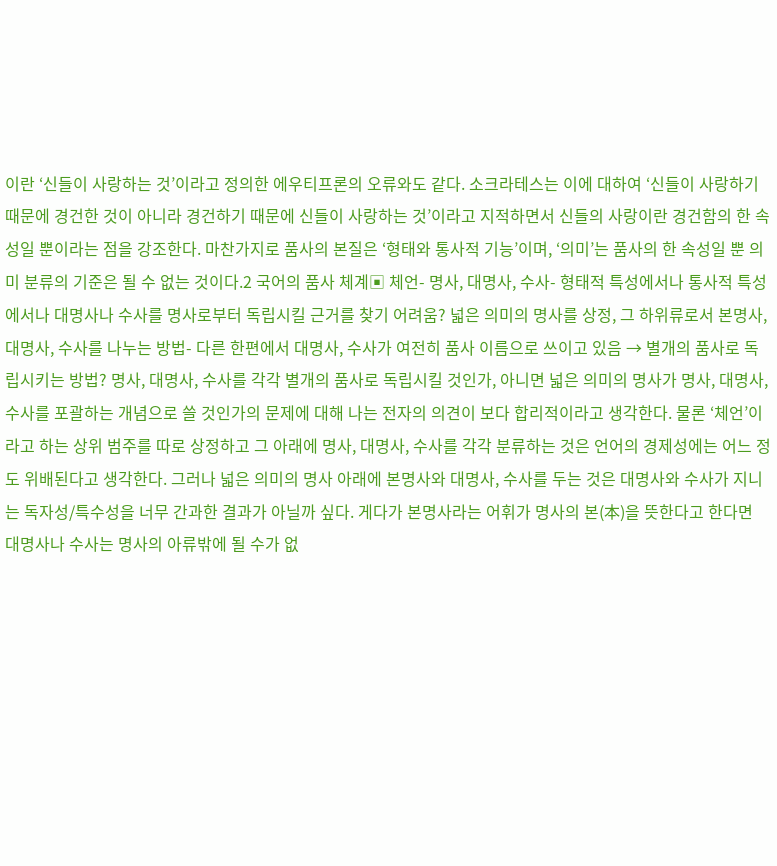이란 ‘신들이 사랑하는 것’이라고 정의한 에우티프론의 오류와도 같다. 소크라테스는 이에 대하여 ‘신들이 사랑하기 때문에 경건한 것이 아니라 경건하기 때문에 신들이 사랑하는 것’이라고 지적하면서 신들의 사랑이란 경건함의 한 속성일 뿐이라는 점을 강조한다. 마찬가지로 품사의 본질은 ‘형태와 통사적 기능’이며, ‘의미’는 품사의 한 속성일 뿐 의미 분류의 기준은 될 수 없는 것이다.2 국어의 품사 체계▣ 체언- 명사, 대명사, 수사- 형태적 특성에서나 통사적 특성에서나 대명사나 수사를 명사로부터 독립시킬 근거를 찾기 어려움? 넓은 의미의 명사를 상정, 그 하위류로서 본명사, 대명사, 수사를 나누는 방법- 다른 한편에서 대명사, 수사가 여전히 품사 이름으로 쓰이고 있음 → 별개의 품사로 독립시키는 방법? 명사, 대명사, 수사를 각각 별개의 품사로 독립시킬 것인가, 아니면 넓은 의미의 명사가 명사, 대명사, 수사를 포괄하는 개념으로 쓸 것인가의 문제에 대해 나는 전자의 의견이 보다 합리적이라고 생각한다. 물론 ‘체언’이라고 하는 상위 범주를 따로 상정하고 그 아래에 명사, 대명사, 수사를 각각 분류하는 것은 언어의 경제성에는 어느 정도 위배된다고 생각한다. 그러나 넓은 의미의 명사 아래에 본명사와 대명사, 수사를 두는 것은 대명사와 수사가 지니는 독자성/특수성을 너무 간과한 결과가 아닐까 싶다. 게다가 본명사라는 어휘가 명사의 본(本)을 뜻한다고 한다면 대명사나 수사는 명사의 아류밖에 될 수가 없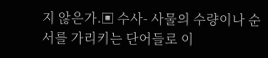지 않은가.▣ 수사- 사물의 수량이나 순서를 가리키는 단어들로 이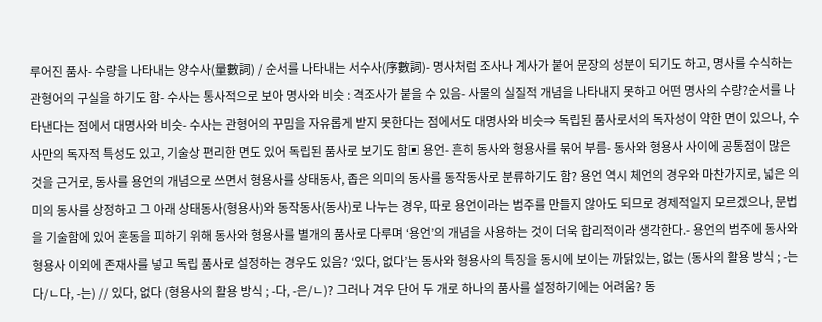루어진 품사- 수량을 나타내는 양수사(量數詞) / 순서를 나타내는 서수사(序數詞)- 명사처럼 조사나 계사가 붙어 문장의 성분이 되기도 하고, 명사를 수식하는 관형어의 구실을 하기도 함- 수사는 통사적으로 보아 명사와 비슷 : 격조사가 붙을 수 있음- 사물의 실질적 개념을 나타내지 못하고 어떤 명사의 수량?순서를 나타낸다는 점에서 대명사와 비슷- 수사는 관형어의 꾸밈을 자유롭게 받지 못한다는 점에서도 대명사와 비슷⇒ 독립된 품사로서의 독자성이 약한 면이 있으나, 수사만의 독자적 특성도 있고, 기술상 편리한 면도 있어 독립된 품사로 보기도 함▣ 용언- 흔히 동사와 형용사를 묶어 부름- 동사와 형용사 사이에 공통점이 많은 것을 근거로, 동사를 용언의 개념으로 쓰면서 형용사를 상태동사, 좁은 의미의 동사를 동작동사로 분류하기도 함? 용언 역시 체언의 경우와 마찬가지로, 넓은 의미의 동사를 상정하고 그 아래 상태동사(형용사)와 동작동사(동사)로 나누는 경우, 따로 용언이라는 범주를 만들지 않아도 되므로 경제적일지 모르겠으나, 문법을 기술함에 있어 혼동을 피하기 위해 동사와 형용사를 별개의 품사로 다루며 ‘용언’의 개념을 사용하는 것이 더욱 합리적이라 생각한다.- 용언의 범주에 동사와 형용사 이외에 존재사를 넣고 독립 품사로 설정하는 경우도 있음? ‘있다, 없다’는 동사와 형용사의 특징을 동시에 보이는 까닭있는, 없는 (동사의 활용 방식 ; -는다/ㄴ다, -는) // 있다, 없다 (형용사의 활용 방식 ; -다, -은/ㄴ)? 그러나 겨우 단어 두 개로 하나의 품사를 설정하기에는 어려움? 동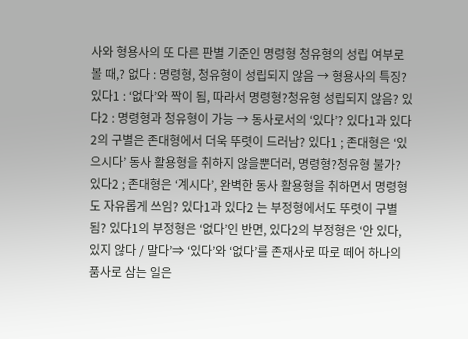사와 형용사의 또 다른 판별 기준인 명령형 청유형의 성립 여부로 볼 때,? 없다 : 명령형, 청유형이 성립되지 않음 → 형용사의 특징? 있다1 : ‘없다’와 짝이 됨, 따라서 명령형?청유형 성립되지 않음? 있다2 : 명령형과 청유형이 가능 → 동사로서의 ‘있다’? 있다1과 있다2의 구별은 존대형에서 더욱 뚜렷이 드러남? 있다1 ; 존대형은 ‘있으시다’ 동사 활용형을 취하지 않을뿐더러, 명령형?청유형 불가? 있다2 ; 존대형은 ‘계시다’, 완벽한 동사 활용형을 취하면서 명령형도 자유롭게 쓰임? 있다1과 있다2 는 부정형에서도 뚜렷이 구별됨? 있다1의 부정형은 ‘없다’인 반면, 있다2의 부정형은 ‘안 있다, 있지 않다 / 말다’⇒ ‘있다’와 ‘없다’를 존재사로 따로 떼어 하나의 품사로 삼는 일은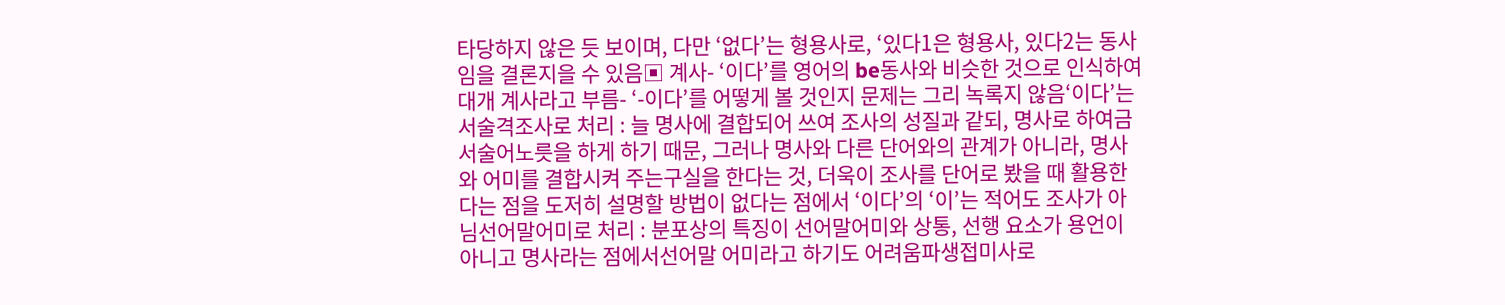타당하지 않은 듯 보이며, 다만 ‘없다’는 형용사로, ‘있다1은 형용사, 있다2는 동사임을 결론지을 수 있음▣ 계사- ‘이다’를 영어의 be동사와 비슷한 것으로 인식하여 대개 계사라고 부름- ‘-이다’를 어떻게 볼 것인지 문제는 그리 녹록지 않음‘이다’는 서술격조사로 처리 : 늘 명사에 결합되어 쓰여 조사의 성질과 같되, 명사로 하여금 서술어노릇을 하게 하기 때문, 그러나 명사와 다른 단어와의 관계가 아니라, 명사와 어미를 결합시켜 주는구실을 한다는 것, 더욱이 조사를 단어로 봤을 때 활용한다는 점을 도저히 설명할 방법이 없다는 점에서 ‘이다’의 ‘이’는 적어도 조사가 아님선어말어미로 처리 : 분포상의 특징이 선어말어미와 상통, 선행 요소가 용언이 아니고 명사라는 점에서선어말 어미라고 하기도 어려움파생접미사로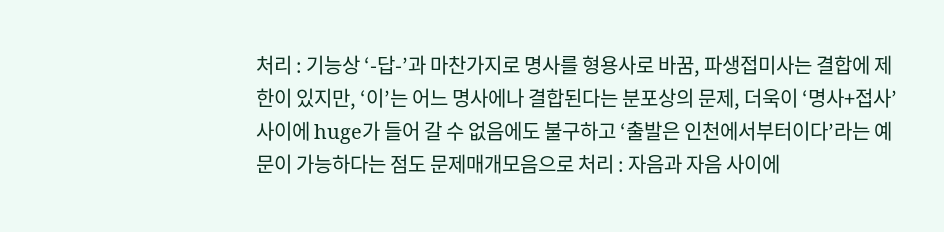처리 : 기능상 ‘-답-’과 마찬가지로 명사를 형용사로 바꿈, 파생접미사는 결합에 제한이 있지만, ‘이’는 어느 명사에나 결합된다는 분포상의 문제, 더욱이 ‘명사+접사’ 사이에 huge가 들어 갈 수 없음에도 불구하고 ‘출발은 인천에서부터이다’라는 예문이 가능하다는 점도 문제매개모음으로 처리 : 자음과 자음 사이에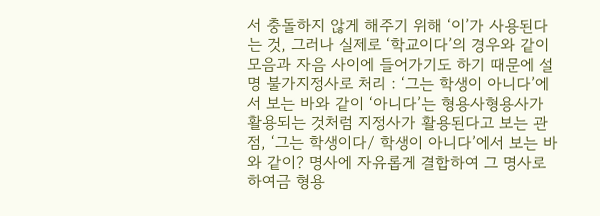서 충돌하지 않게 해주기 위해 ‘이’가 사용된다는 것, 그러나 실제로 ‘학교이다’의 경우와 같이 모음과 자음 사이에 들어가기도 하기 때문에 설명 불가지정사로 처리 : ‘그는 학생이 아니다’에서 보는 바와 같이 ‘아니다’는 형용사형용사가 활용되는 것처럼 지정사가 활용된다고 보는 관점, ‘그는 학생이다/ 학생이 아니다’에서 보는 바와 같이? 명사에 자유롭게 결합하여 그 명사로 하여금 형용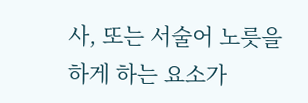사, 또는 서술어 노릇을 하게 하는 요소가